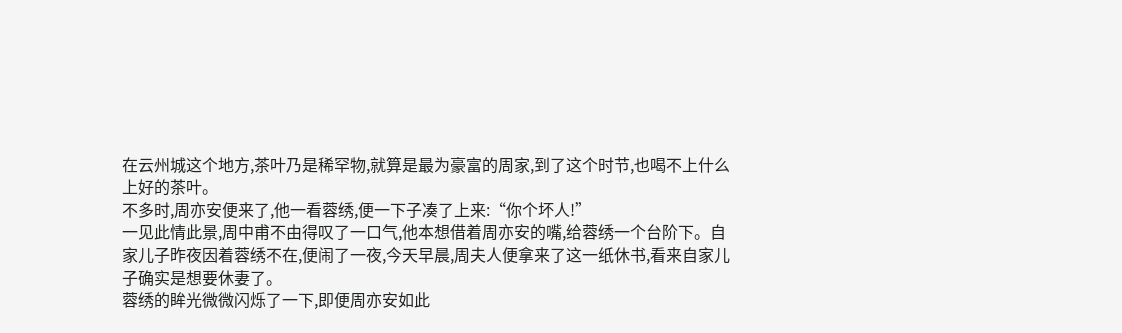在云州城这个地方,茶叶乃是稀罕物,就算是最为豪富的周家,到了这个时节,也喝不上什么上好的茶叶。
不多时,周亦安便来了,他一看蓉绣,便一下子凑了上来:“你个坏人!”
一见此情此景,周中甫不由得叹了一口气,他本想借着周亦安的嘴,给蓉绣一个台阶下。自家儿子昨夜因着蓉绣不在,便闹了一夜,今天早晨,周夫人便拿来了这一纸休书,看来自家儿子确实是想要休妻了。
蓉绣的眸光微微闪烁了一下,即便周亦安如此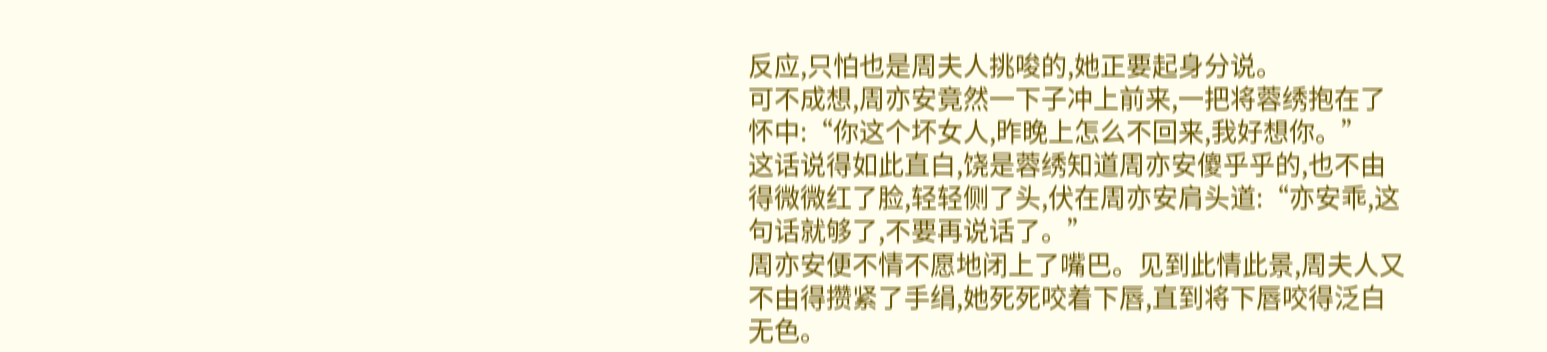反应,只怕也是周夫人挑唆的,她正要起身分说。
可不成想,周亦安竟然一下子冲上前来,一把将蓉绣抱在了怀中:“你这个坏女人,昨晚上怎么不回来,我好想你。”
这话说得如此直白,饶是蓉绣知道周亦安傻乎乎的,也不由得微微红了脸,轻轻侧了头,伏在周亦安肩头道:“亦安乖,这句话就够了,不要再说话了。”
周亦安便不情不愿地闭上了嘴巴。见到此情此景,周夫人又不由得攒紧了手绢,她死死咬着下唇,直到将下唇咬得泛白无色。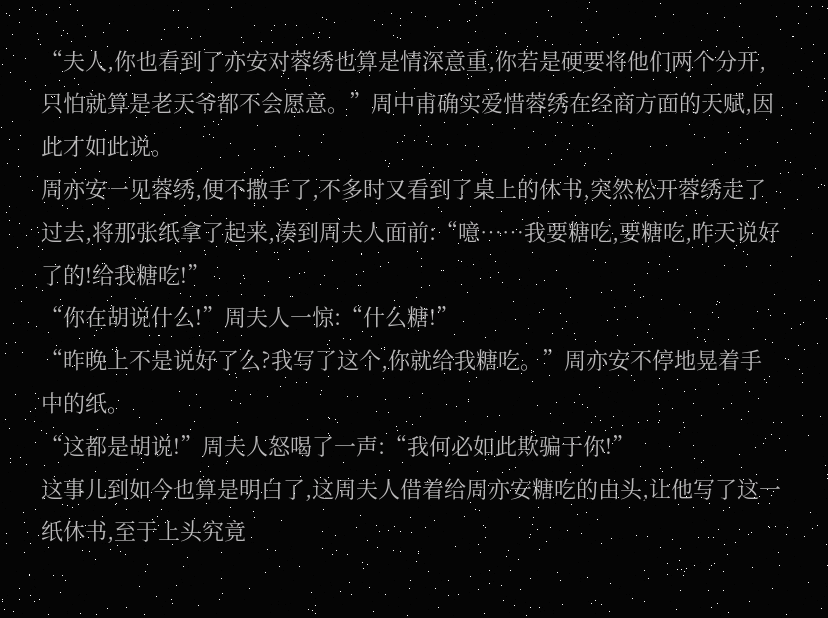“夫人,你也看到了亦安对蓉绣也算是情深意重,你若是硬要将他们两个分开,只怕就算是老天爷都不会愿意。”周中甫确实爱惜蓉绣在经商方面的天赋,因此才如此说。
周亦安一见蓉绣,便不撒手了,不多时又看到了桌上的休书,突然松开蓉绣走了过去,将那张纸拿了起来,凑到周夫人面前:“噫……我要糖吃,要糖吃,昨天说好了的!给我糖吃!”
“你在胡说什么!”周夫人一惊:“什么糖!”
“昨晚上不是说好了么?我写了这个,你就给我糖吃。”周亦安不停地晃着手中的纸。
“这都是胡说!”周夫人怒喝了一声:“我何必如此欺骗于你!”
这事儿到如今也算是明白了,这周夫人借着给周亦安糖吃的由头,让他写了这一纸休书,至于上头究竟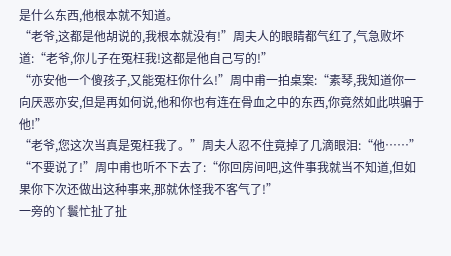是什么东西,他根本就不知道。
“老爷,这都是他胡说的,我根本就没有!”周夫人的眼睛都气红了,气急败坏道:“老爷,你儿子在冤枉我!这都是他自己写的!”
“亦安他一个傻孩子,又能冤枉你什么!”周中甫一拍桌案:“素琴,我知道你一向厌恶亦安,但是再如何说,他和你也有连在骨血之中的东西,你竟然如此哄骗于他!”
“老爷,您这次当真是冤枉我了。”周夫人忍不住竟掉了几滴眼泪:“他……”
“不要说了!”周中甫也听不下去了:“你回房间吧,这件事我就当不知道,但如果你下次还做出这种事来,那就休怪我不客气了!”
一旁的丫鬟忙扯了扯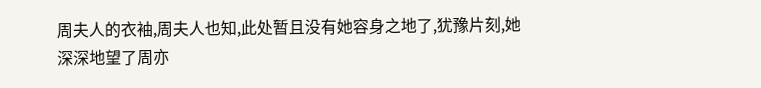周夫人的衣袖,周夫人也知,此处暂且没有她容身之地了,犹豫片刻,她深深地望了周亦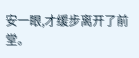安一眼,才缓步离开了前堂。